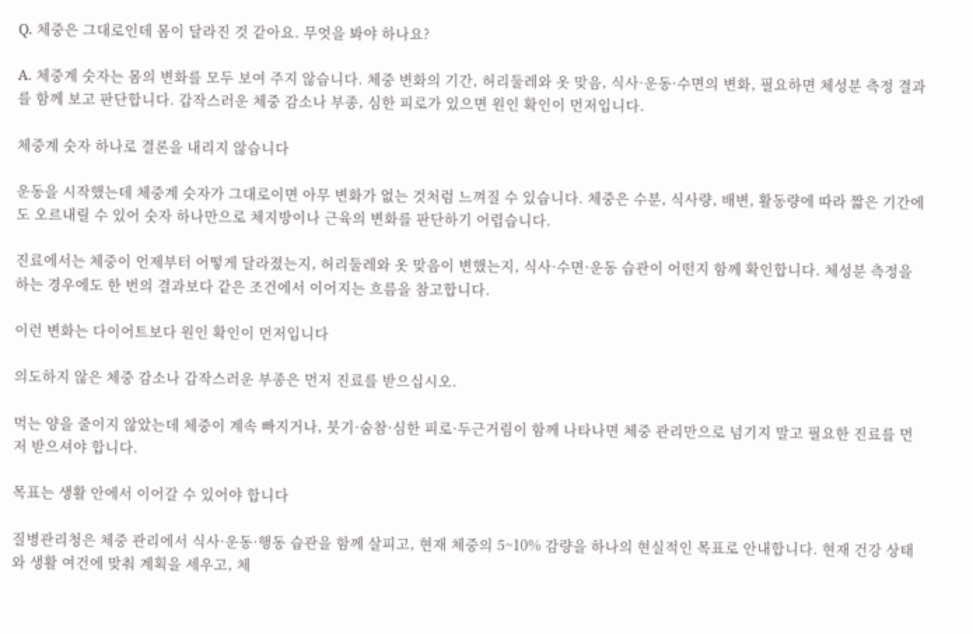Q. 체중은 그대로인데 몸이 달라진 것 같아요. 무엇을 봐야 하나요?

A. 체중계 숫자는 몸의 변화를 모두 보여 주지 않습니다. 체중 변화의 기간, 허리둘레와 옷 맞음, 식사·운동·수면의 변화, 필요하면 체성분 측정 결과를 함께 보고 판단합니다. 갑작스러운 체중 감소나 부종, 심한 피로가 있으면 원인 확인이 먼저입니다.

체중계 숫자 하나로 결론을 내리지 않습니다

운동을 시작했는데 체중계 숫자가 그대로이면 아무 변화가 없는 것처럼 느껴질 수 있습니다. 체중은 수분, 식사량, 배변, 활동량에 따라 짧은 기간에도 오르내릴 수 있어 숫자 하나만으로 체지방이나 근육의 변화를 판단하기 어렵습니다.

진료에서는 체중이 언제부터 어떻게 달라졌는지, 허리둘레와 옷 맞음이 변했는지, 식사·수면·운동 습관이 어떤지 함께 확인합니다. 체성분 측정을 하는 경우에도 한 번의 결과보다 같은 조건에서 이어지는 흐름을 참고합니다.

이런 변화는 다이어트보다 원인 확인이 먼저입니다

의도하지 않은 체중 감소나 갑작스러운 부종은 먼저 진료를 받으십시오.

먹는 양을 줄이지 않았는데 체중이 계속 빠지거나, 붓기·숨참·심한 피로·두근거림이 함께 나타나면 체중 관리만으로 넘기지 말고 필요한 진료를 먼저 받으셔야 합니다.

목표는 생활 안에서 이어갈 수 있어야 합니다

질병관리청은 체중 관리에서 식사·운동·행동 습관을 함께 살피고, 현재 체중의 5~10% 감량을 하나의 현실적인 목표로 안내합니다. 현재 건강 상태와 생활 여건에 맞춰 계획을 세우고, 체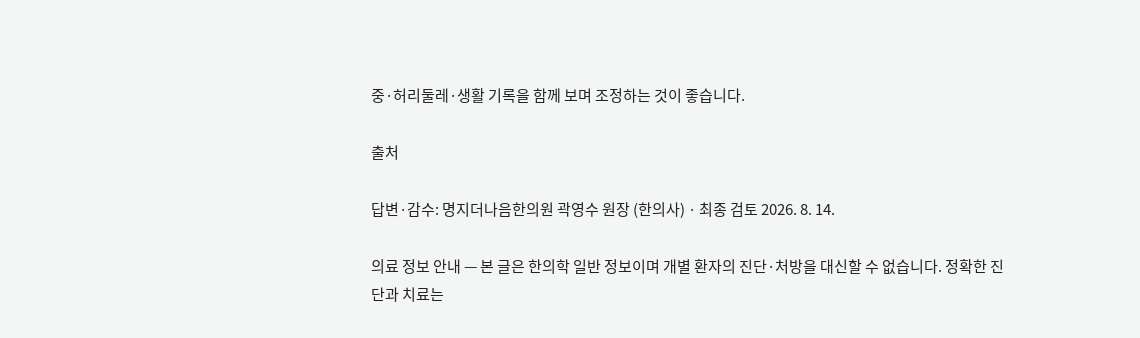중·허리둘레·생활 기록을 함께 보며 조정하는 것이 좋습니다.

출처

답변·감수: 명지더나음한의원 곽영수 원장 (한의사) · 최종 검토 2026. 8. 14.

의료 정보 안내 — 본 글은 한의학 일반 정보이며 개별 환자의 진단·처방을 대신할 수 없습니다. 정확한 진단과 치료는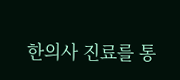한의사 진료를 통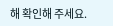해 확인해 주세요.